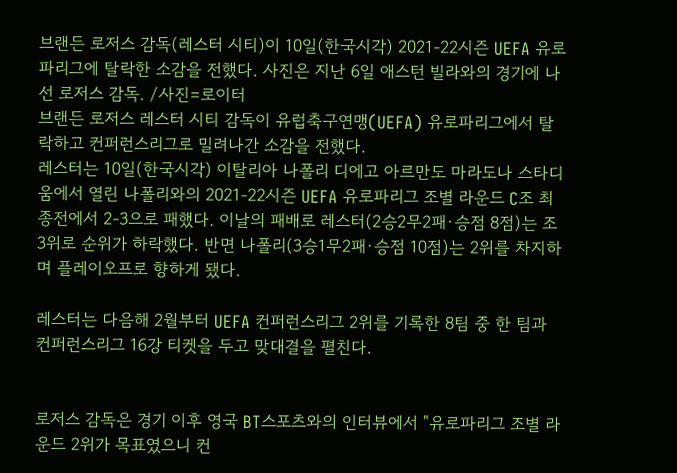브랜든 로저스 감독(레스터 시티)이 10일(한국시각) 2021-22시즌 UEFA 유로파리그에 탈락한 소감을 전했다. 사진은 지난 6일 애스턴 빌라와의 경기에 나선 로저스 감독. /사진=로이터
브랜든 로저스 레스터 시티 감독이 유럽축구연맹(UEFA) 유로파리그에서 탈락하고 컨퍼런스리그로 밀려나간 소감을 전했다.
레스터는 10일(한국시각) 이탈리아 나폴리 디에고 아르만도 마라도나 스타디움에서 열린 나폴리와의 2021-22시즌 UEFA 유로파리그 조별 라운드 C조 최종전에서 2-3으로 패했다. 이날의 패배로 레스터(2승2무2패·승점 8점)는 조 3위로 순위가 하락했다. 반면 나폴리(3승1무2패·승점 10점)는 2위를 차지하며 플레이오프로 향하게 됐다.

레스터는 다음해 2월부터 UEFA 컨퍼런스리그 2위를 기록한 8팀 중 한 팀과 컨퍼런스리그 16강 티켓을 두고 맞대결을 펼친다.


로저스 감독은 경기 이후 영국 BT스포츠와의 인터뷰에서 "유로파리그 조별 라운드 2위가 목표였으니 컨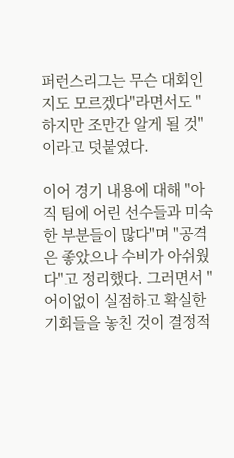퍼런스리그는 무슨 대회인지도 모르겠다"라면서도 "하지만 조만간 알게 될 것"이라고 덧붙였다.

이어 경기 내용에 대해 "아직 팀에 어린 선수들과 미숙한 부분들이 많다"며 "공격은 좋았으나 수비가 아쉬웠다"고 정리했다. 그러면서 "어이없이 실점하고 확실한 기회들을 놓친 것이 결정적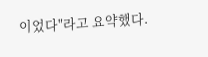이었다"라고 요약했다.